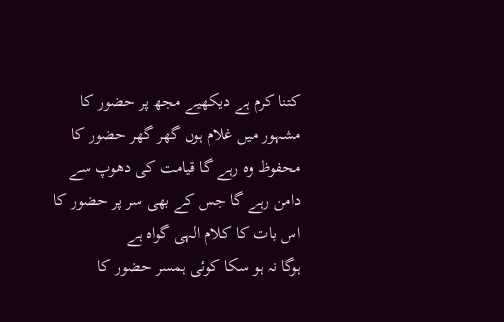کتنا کرم ہے دیکھیے مجھ پر حضور کا
مشہور میں غلام ہوں گھر گھر حضور کا
محفوظ وہ رہے گا قیامت کی دھوپ سے
دامن رہے گا جس کے بھی سر پر حضور کا
اس بات کا کلام الہی گواہ ہے
ہوگا نہ ہو سکا کوئی ہمسر حضور کا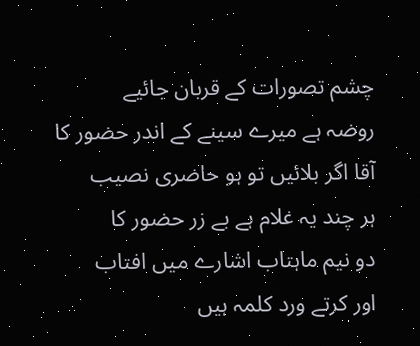چشم تصورات کے قربان جائیے
روضہ ہے میرے سینے کے اندر حضور کا
آقا اگر بلائیں تو ہو حاضری نصیب
ہر چند یہ غلام ہے بے زر حضور کا
دو نیم ماہتاب اشارے میں افتاب
اور کرتے ورد کلمہ ہیں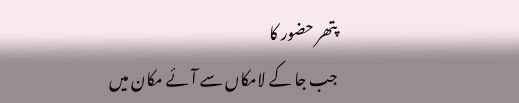پتھر حضور کا
جب جا کے لامکاں سے آئے مکان میں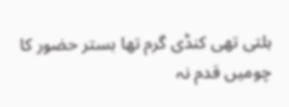ہلتی تھی کنڈی گرم تھا بستر حضور کا
چومیں قدم نہ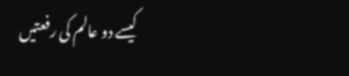کیسے دو عالم کی رفعتیں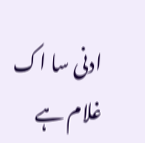ادنی سا اک غلام ہے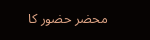محضر حضور کا